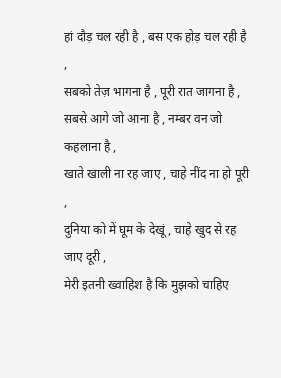हां दौड़ चल रही है , बस एक होड़ चल रही है ,
सबको तेज़ भागना है , पूरी रात जागना है ,
सबसे आगे जो आना है , नम्बर वन जो कहलाना है ,
खाते खाली ना रह जाए , चाहे नींद ना हो पूरी ,
दुनिया को में घूम के देखूं , चाहे खुद से रह जाए दूरी ,
मेरी इतनी ख्वाहिश है कि मुझको चाहिए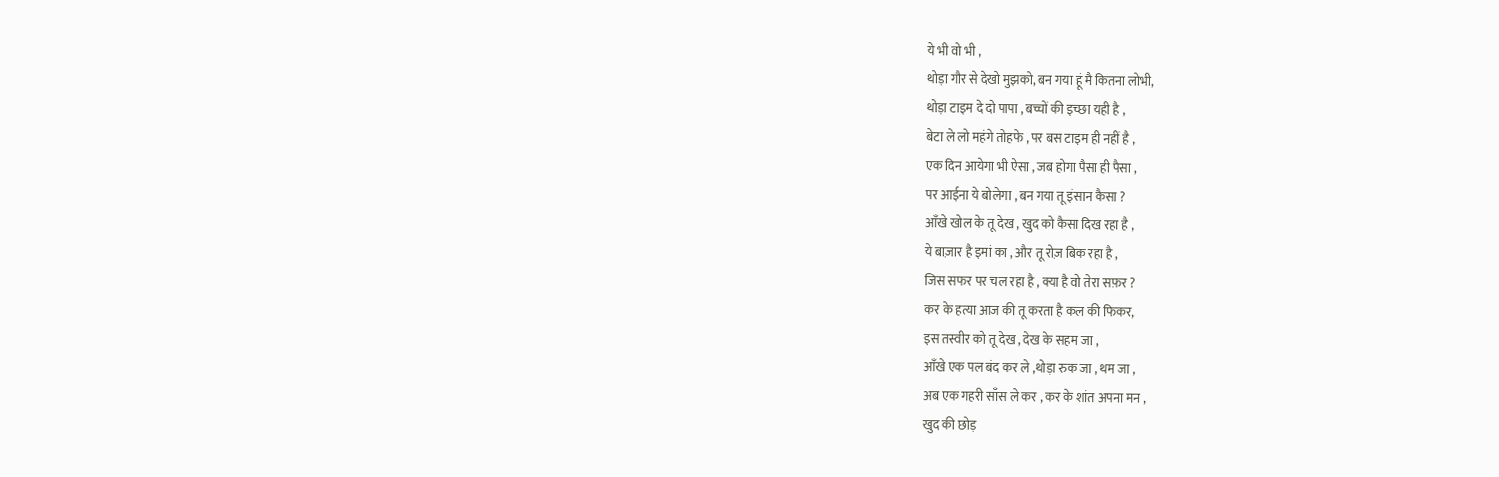ये भी वो भी ,
थोड़ा गौर से देखो मुझको, बन गया हूं मै कितना लोभी,
थोड़ा टाइम दे दो पापा , बच्चों की इच्छा यही है ,
बेटा ले लो महंगे तोहफे , पर बस टाइम ही नहीं है ,
एक दिन आयेगा भी ऐसा , जब होगा पैसा ही पैसा ,
पर आईना ये बोलेगा , बन गया तू इंसान कैसा ?
आँखे खोल के तू देख , खुद को कैसा दिख रहा है ,
ये बाज़ार है इमां का , और तू रोज़ बिक रहा है ,
जिस सफर पर चल रहा है , क्या है वो तेरा सफ़र ?
कर के हत्या आज की तू करता है कल की फिकर,
इस तस्वीर को तू देख , देख के सहम जा ,
आँखे एक पल बंद कर ले ,थोड़ा रुक जा , थम जा ,
अब एक गहरी साँस ले कर , कर के शांत अपना मन ,
खुद की छोड़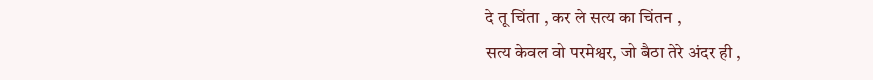दे तू चिंता , कर ले सत्य का चिंतन ,
सत्य केवल वो परमेश्वर, जो बैठा तेरे अंदर ही ,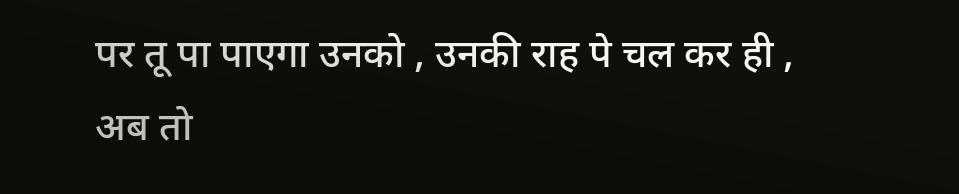पर तू पा पाएगा उनको , उनकी राह पे चल कर ही ,
अब तो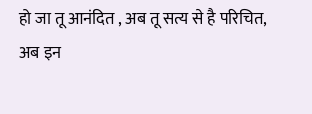हो जा तू आनंदित , अब तू सत्य से है परिचित,
अब इन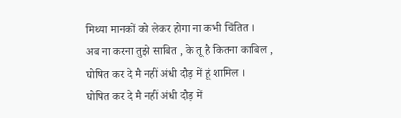मिथ्या मानकों को लेकर होगा ना कभी चिंतित ।
अब ना करना तुझे साबित , के तू है कितना काबिल ,
घोषित कर दे मै नहीं अंधी दौड़ में हूं शामिल ।
घोषित कर दे मै नहीं अंधी दौड़ में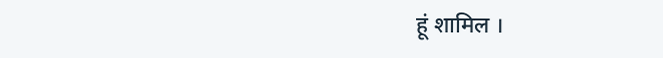हूं शामिल ।